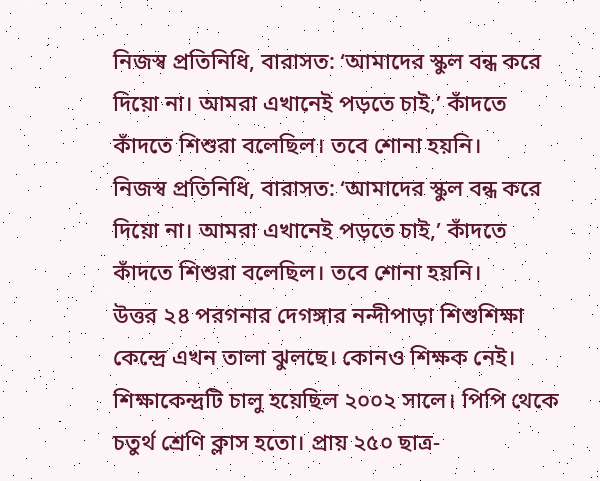নিজস্ব প্রতিনিধি, বারাসত: ‘আমাদের স্কুল বন্ধ করে দিয়ো না। আমরা এখানেই পড়তে চাই,’ কাঁদতে কাঁদতে শিশুরা বলেছিল। তবে শোনা হয়নি।
নিজস্ব প্রতিনিধি, বারাসত: ‘আমাদের স্কুল বন্ধ করে দিয়ো না। আমরা এখানেই পড়তে চাই,’ কাঁদতে কাঁদতে শিশুরা বলেছিল। তবে শোনা হয়নি।
উত্তর ২৪ পরগনার দেগঙ্গার নন্দীপাড়া শিশুশিক্ষা কেন্দ্রে এখন তালা ঝুলছে। কোনও শিক্ষক নেই। শিক্ষাকেন্দ্রটি চালু হয়েছিল ২০০২ সালে। পিপি থেকে চতুর্থ শ্রেণি ক্লাস হতো। প্রায় ২৫০ ছাত্র-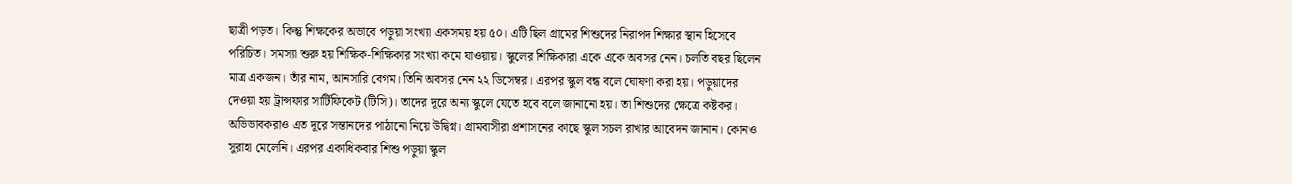ছাত্রী পড়ত। কিন্তু শিক্ষকের অভাবে পড়ুয়া সংখ্যা একসময় হয় ৫০। এটি ছিল গ্রামের শিশুদের নিরাপদ শিক্ষার স্থান হিসেবে পরিচিত। সমস্যা শুরু হয় শিক্ষিক-শিক্ষিকার সংখ্যা কমে যাওয়ায়। স্কুলের শিক্ষিকারা একে একে অবসর নেন। চলতি বছর ছিলেন মাত্র একজন। তাঁর নাম, আনসারি বেগম। তিনি অবসর নেন ২২ ডিসেম্বর। এরপর স্কুল বন্ধ বলে ঘোষণা করা হয়। পড়ুয়াদের দেওয়া হয় ট্রান্সফার সার্টিফিকেট (টিসি)। তাদের দূরে অন্য স্কুলে যেতে হবে বলে জানানো হয়। তা শিশুদের ক্ষেত্রে কষ্টকর। অভিভাবকরাও এত দূরে সন্তানদের পাঠানো নিয়ে উদ্বিগ্ন। গ্রামবাসীরা প্রশাসনের কাছে স্কুল সচল রাখার আবেদন জানান। কোনও সুরাহা মেলেনি। এরপর একাধিকবার শিশু পড়ুয়া স্কুল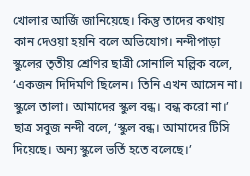খোলার আর্জি জানিয়েছে। কিন্তু তাদের কথায় কান দেওয়া হয়নি বলে অভিযোগ। নন্দীপাড়া স্কুলের তৃতীয় শ্রেণির ছাত্রী সোনালি মল্লিক বলে, ‘একজন দিদিমণি ছিলেন। তিনি এখন আসেন না। স্কুলে তালা। আমাদের স্কুল বন্ধ। বন্ধ করো না।’ ছাত্র সবুজ নন্দী বলে, ‘স্কুল বন্ধ। আমাদের টিসি দিয়েছে। অন্য স্কুলে ভর্তি হতে বলেছে।’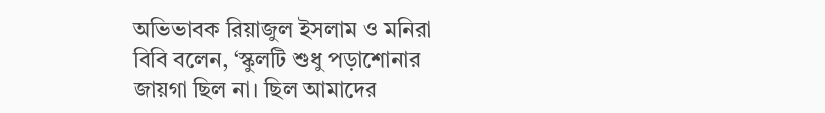অভিভাবক রিয়াজুল ইসলাম ও মনিরা বিবি বলেন, ‘স্কুলটি শুধু পড়াশোনার জায়গা ছিল না। ছিল আমাদের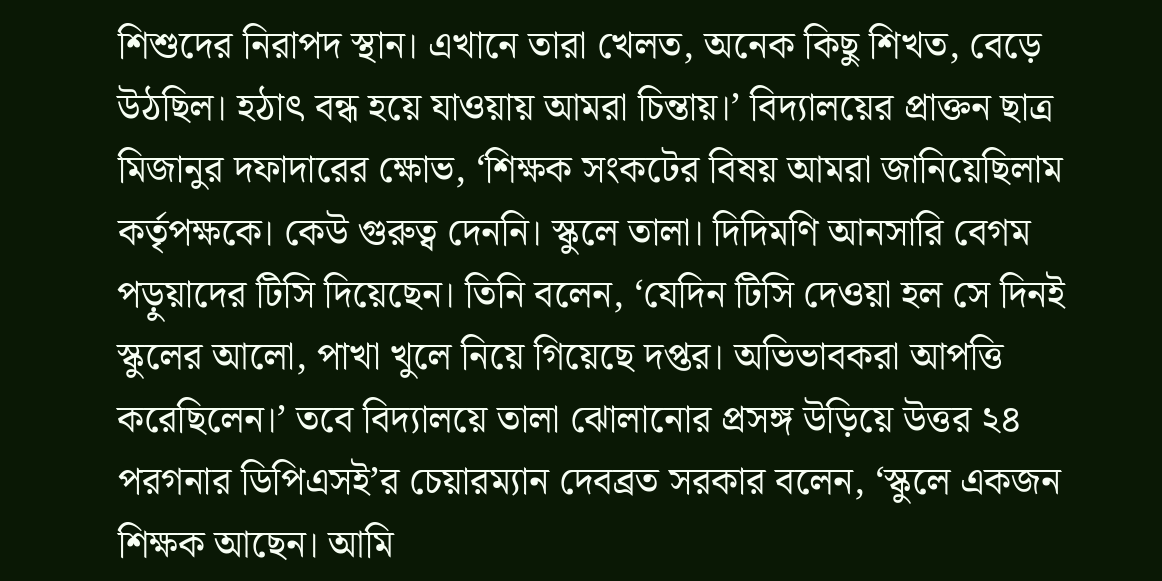শিশুদের নিরাপদ স্থান। এখানে তারা খেলত, অনেক কিছু শিখত, বেড়ে উঠছিল। হঠাৎ বন্ধ হয়ে যাওয়ায় আমরা চিন্তায়।’ বিদ্যালয়ের প্রাক্তন ছাত্র মিজানুর দফাদারের ক্ষোভ, ‘শিক্ষক সংকটের বিষয় আমরা জানিয়েছিলাম কর্তৃপক্ষকে। কেউ গুরুত্ব দেননি। স্কুলে তালা। দিদিমণি আনসারি বেগম পড়ুয়াদের টিসি দিয়েছেন। তিনি বলেন, ‘যেদিন টিসি দেওয়া হল সে দিনই স্কুলের আলো, পাখা খুলে নিয়ে গিয়েছে দপ্তর। অভিভাবকরা আপত্তি করেছিলেন।’ তবে বিদ্যালয়ে তালা ঝোলানোর প্রসঙ্গ উড়িয়ে উত্তর ২৪ পরগনার ডিপিএসই’র চেয়ারম্যান দেবব্রত সরকার বলেন, ‘স্কুলে একজন শিক্ষক আছেন। আমি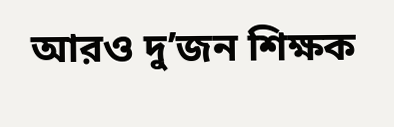আরও দু’জন শিক্ষক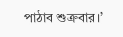পাঠাব শুক্রবার।’